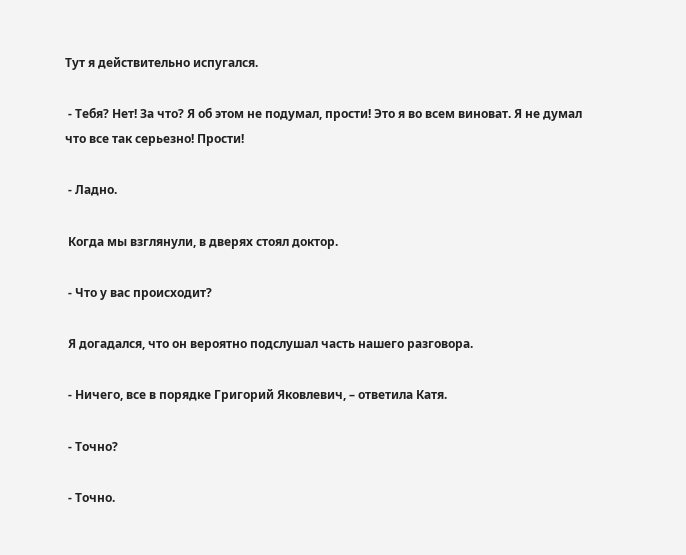Тут я действительно испугался.

 - Тебя? Нет! За что? Я об этом не подумал, прости! Это я во всем виноват. Я не думал что все так серьезно! Прости!

 - Ладно.

 Когда мы взглянули, в дверях стоял доктор.

 - Что у вас происходит?

 Я догадался, что он вероятно подслушал часть нашего разговора.

 - Ничего, все в порядке Григорий Яковлевич, – ответила Катя.

 - Точно?

 - Точно.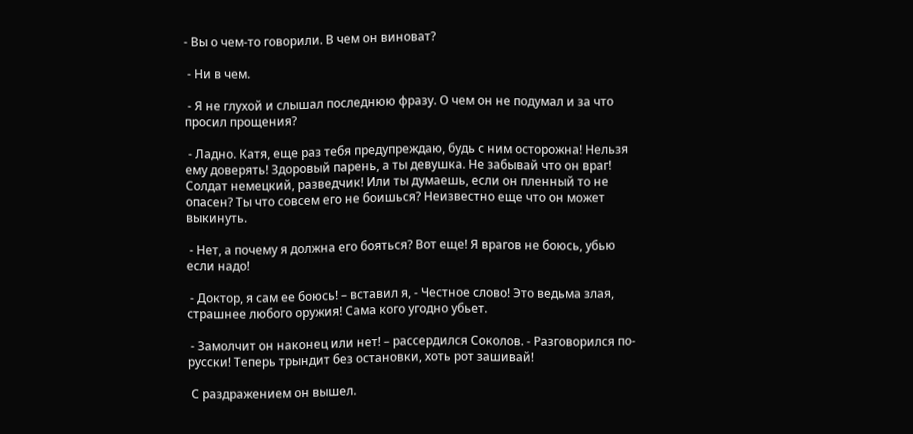- Вы о чем-то говорили. В чем он виноват?

 - Ни в чем.

 - Я не глухой и слышал последнюю фразу. О чем он не подумал и за что просил прощения?

 - Ладно. Катя, еще раз тебя предупреждаю, будь с ним осторожна! Нельзя ему доверять! Здоровый парень, а ты девушка. Не забывай что он враг! Солдат немецкий, разведчик! Или ты думаешь, если он пленный то не опасен? Ты что совсем его не боишься? Неизвестно еще что он может выкинуть.

 - Нет, а почему я должна его бояться? Вот еще! Я врагов не боюсь, убью если надо!

 - Доктор, я сам ее боюсь! – вставил я, - Честное слово! Это ведьма злая, страшнее любого оружия! Сама кого угодно убьет.

 - Замолчит он наконец или нет! – рассердился Соколов. - Разговорился по-русски! Теперь трындит без остановки, хоть рот зашивай!

 С раздражением он вышел.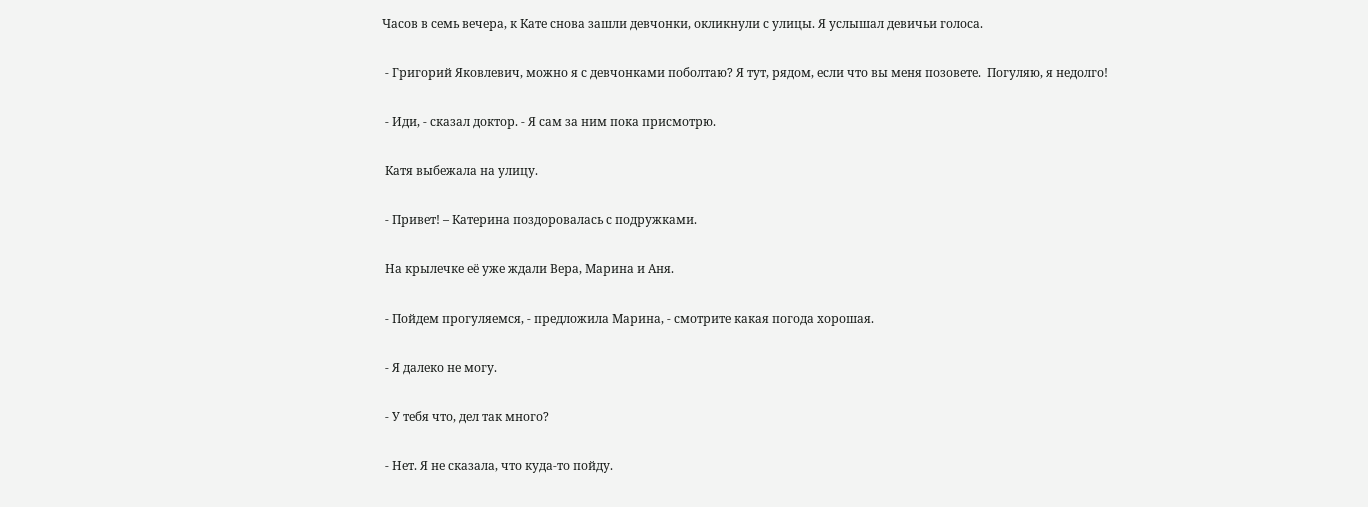Часов в семь вечера, к Кате снова зашли девчонки, окликнули с улицы. Я услышал девичьи голоса.

 - Григорий Яковлевич, можно я с девчонками поболтаю? Я тут, рядом, если что вы меня позовете.  Погуляю, я недолго!

 - Иди, - сказал доктор. - Я сам за ним пока присмотрю.

 Катя выбежала на улицу.

 - Привет! – Катерина поздоровалась с подружками.

 На крылечке её уже ждали Вера, Марина и Аня.

 - Пойдем прогуляемся, - предложила Марина, - смотрите какая погода хорошая.

 - Я далеко не могу.

 - У тебя что, дел так много?

 - Нет. Я не сказала, что куда-то пойду.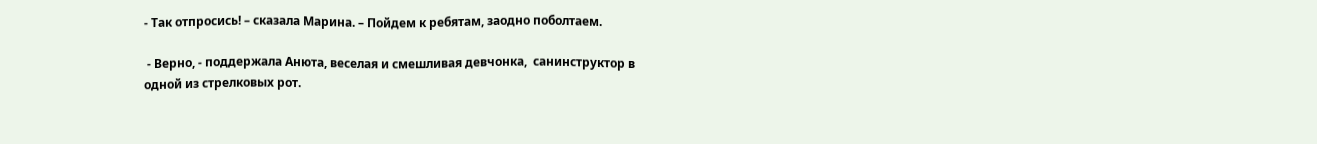- Так отпросись! – сказала Марина. – Пойдем к ребятам, заодно поболтаем.

 - Верно, - поддержала Анюта, веселая и смешливая девчонка,  санинструктор в одной из стрелковых рот.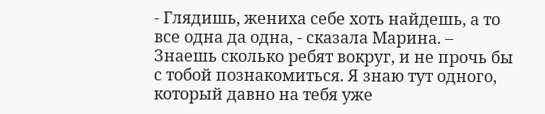- Глядишь, жениха себе хоть найдешь, а то все одна да одна, - сказала Марина. – Знаешь сколько ребят вокруг, и не прочь бы с тобой познакомиться. Я знаю тут одного, который давно на тебя уже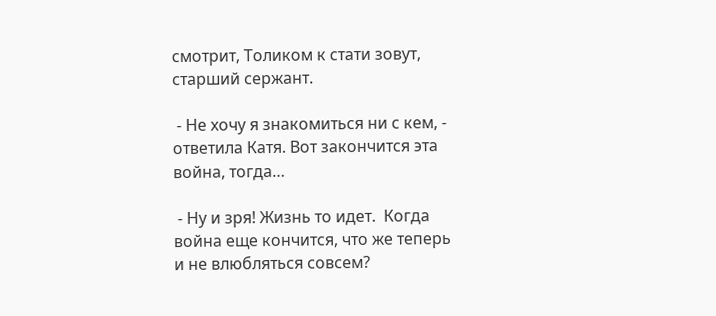смотрит, Толиком к стати зовут, старший сержант.

 - Не хочу я знакомиться ни с кем, - ответила Катя. Вот закончится эта война, тогда…

 - Ну и зря! Жизнь то идет.  Когда война еще кончится, что же теперь и не влюбляться совсем?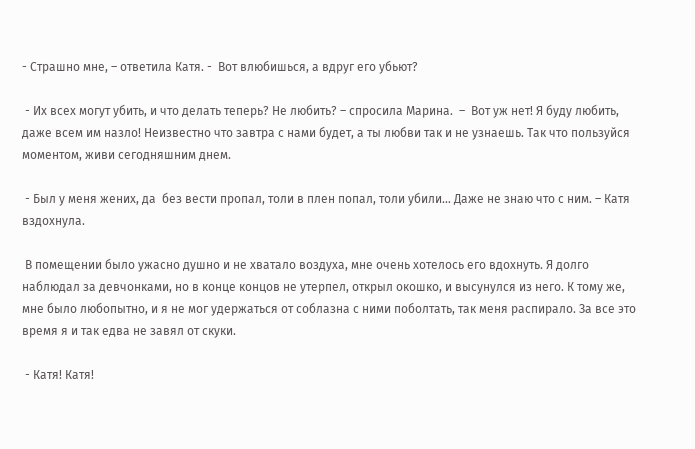- Страшно мне, – ответила Катя. -  Вот влюбишься, а вдруг его убьют?

 - Их всех могут убить, и что делать теперь? Не любить? – спросила Марина.  –  Вот уж нет! Я буду любить, даже всем им назло! Неизвестно что завтра с нами будет, а ты любви так и не узнаешь. Так что пользуйся моментом, живи сегодняшним днем.

 - Был у меня жених, да  без вести пропал, толи в плен попал, толи убили… Даже не знаю что с ним. – Катя вздохнула.

 В помещении было ужасно душно и не хватало воздуха, мне очень хотелось его вдохнуть. Я долго наблюдал за девчонками, но в конце концов не утерпел, открыл окошко, и высунулся из него. К тому же, мне было любопытно, и я не мог удержаться от соблазна с ними поболтать, так меня распирало. За все это время я и так едва не завял от скуки.

 - Катя! Катя!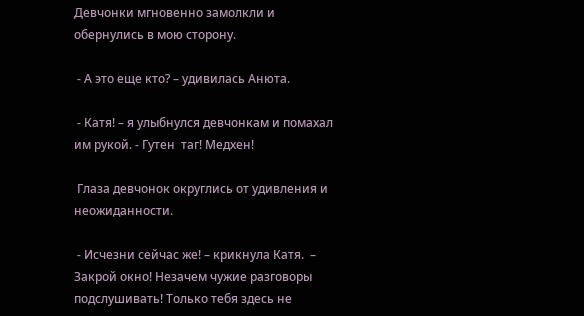Девчонки мгновенно замолкли и обернулись в мою сторону.

 - А это еще кто? – удивилась Анюта.

 - Катя! – я улыбнулся девчонкам и помахал им рукой. - Гутен  таг! Медхен!

 Глаза девчонок округлись от удивления и неожиданности.

 - Исчезни сейчас же! – крикнула Катя.  – Закрой окно! Незачем чужие разговоры подслушивать! Только тебя здесь не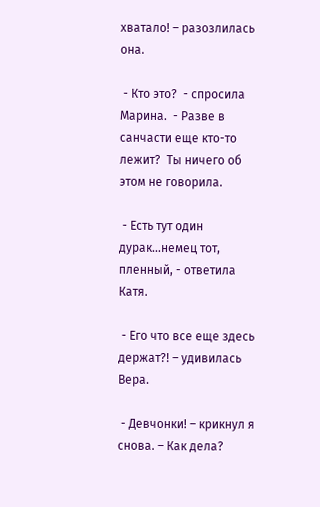хватало! – разозлилась она.

 - Кто это?  - спросила Марина.  - Разве в санчасти еще кто-то лежит?  Ты ничего об этом не говорила.

 - Есть тут один дурак…немец тот, пленный, - ответила Катя.

 - Его что все еще здесь держат?! – удивилась Вера.

 - Девчонки! – крикнул я снова. – Как дела?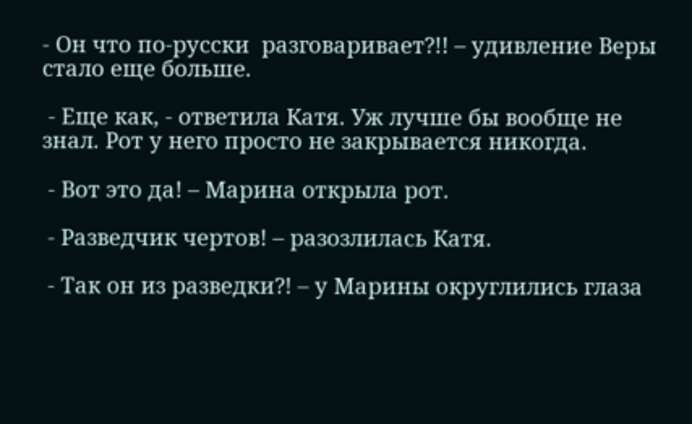- Он что по-русски  разговаривает?!! – удивление Веры стало еще больше.

 - Еще как, - ответила Катя. Уж лучше бы вообще не знал. Рот у него просто не закрывается никогда.

 - Вот это да! – Марина открыла рот.

 - Разведчик чертов! – разозлилась Катя.

 - Так он из разведки?! – у Марины округлились глаза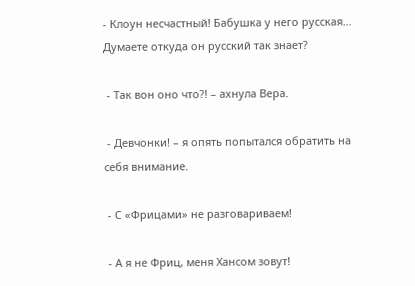- Клоун несчастный! Бабушка у него русская… Думаете откуда он русский так знает?

 - Так вон оно что?! – ахнула Вера.

 - Девчонки! – я опять попытался обратить на себя внимание.

 - С «Фрицами» не разговариваем!

 - А я не Фриц, меня Хансом зовут!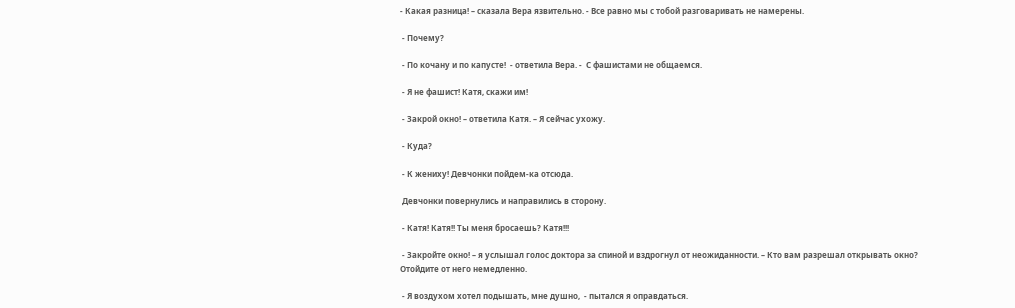- Какая разница! – сказала Вера язвительно. - Все равно мы с тобой разговаривать не намерены.

 - Почему?

 - По кочану и по капусте!  - ответила Вера. -  С фашистами не общаемся.

 - Я не фашист! Катя, скажи им!

 - Закрой окно! – ответила Катя. – Я сейчас ухожу.

 - Куда?

 - К жениху! Девчонки пойдем-ка отсюда.

 Девчонки повернулись и направились в сторону.

 - Катя! Катя!! Ты меня бросаешь? Катя!!!

 - Закройте окно! – я услышал голос доктора за спиной и вздрогнул от неожиданности. – Кто вам разрешал открывать окно? Отойдите от него немедленно.

 - Я воздухом хотел подышать, мне душно,  - пытался я оправдаться.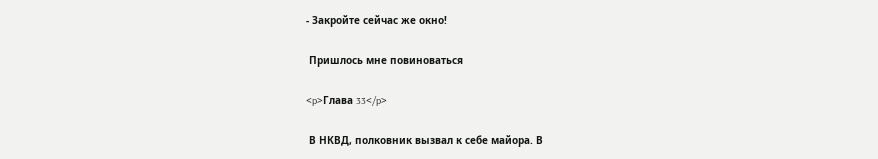- Закройте сейчас же окно!

 Пришлось мне повиноваться

<p>Глава 33</p>

 В НКВД, полковник вызвал к себе майора. В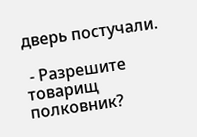дверь постучали.

 - Разрешите товарищ полковник?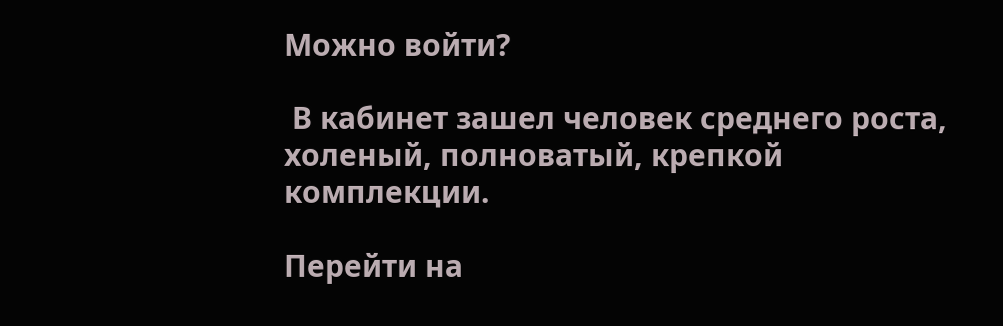Можно войти?

 В кабинет зашел человек среднего роста, холеный, полноватый, крепкой комплекции.

Перейти на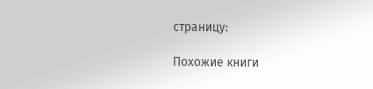страницу:

Похожие книги